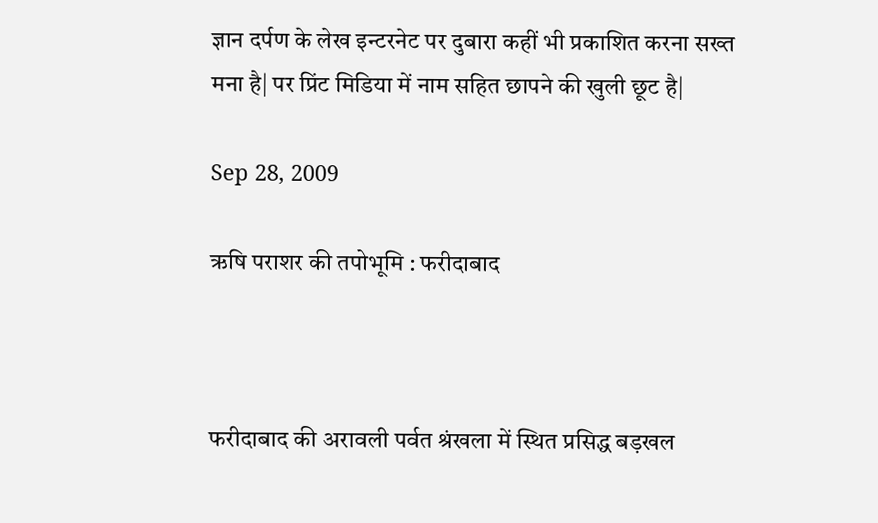ज्ञान दर्पण के लेख इन्टरनेट पर दुबारा कहीं भी प्रकाशित करना सख्त मना है| पर प्रिंट मिडिया में नाम सहित छापने की खुली छूट है|

Sep 28, 2009

ऋषि पराशर की तपोभूमि : फरीदाबाद



फरीदाबाद की अरावली पर्वत श्रंखला में स्थित प्रसिद्ध बड़खल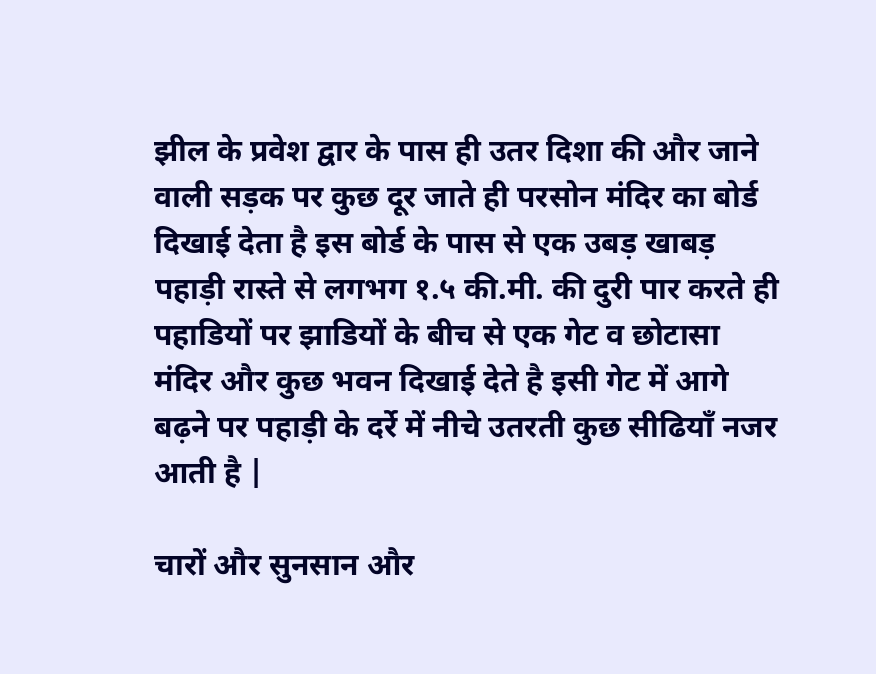झील के प्रवेश द्वार के पास ही उतर दिशा की और जाने वाली सड़क पर कुछ दूर जाते ही परसोन मंदिर का बोर्ड दिखाई देता है इस बोर्ड के पास से एक उबड़ खाबड़ पहाड़ी रास्ते से लगभग १.५ की.मी. की दुरी पार करते ही पहाडियों पर झाडियों के बीच से एक गेट व छोटासा मंदिर और कुछ भवन दिखाई देते है इसी गेट में आगे बढ़ने पर पहाड़ी के दर्रे में नीचे उतरती कुछ सीढियाँ नजर आती है |

चारों और सुनसान और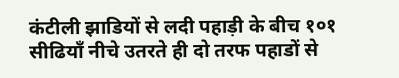कंटीली झाडियों से लदी पहाड़ी के बीच १०१ सीढियाँ नीचे उतरते ही दो तरफ पहाडों से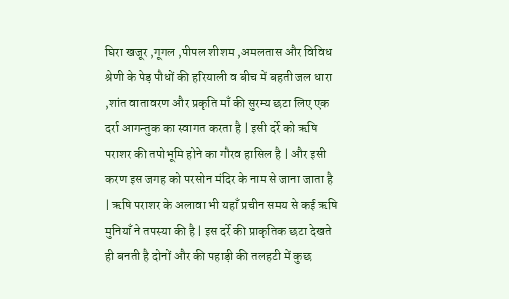घिरा खजूर ,गूगल ,पीपल शीशम ,अमलतास और विविध श्रेणी के पेड़ पौधों की हरियाली व बीच में बहती जल धारा ,शांत वातावरण और प्रकृति माँ की सुरम्य छटा लिए एक दर्रा आगन्तुक का स्वागत करता है | इसी दर्रे को ऋषि पराशर की तपोभूमि होने का गौरव हासिल है | और इसी करण इस जगह को परसोन मंदिर के नाम से जाना जाता है | ऋषि पराशर के अलावा भी यहाँ प्रचीन समय से कई ऋषि मुनियाँ ने तपस्या की है | इस दर्रे की प्राकृतिक छटा देखते ही बनती है दोनों और की पहाड़ी की तलहटी में कुछ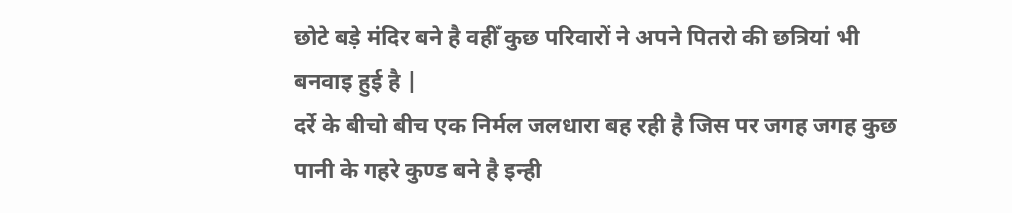छोटे बड़े मंदिर बने है वहीँ कुछ परिवारों ने अपने पितरो की छत्रियां भी बनवाइ हुई है |
दर्रे के बीचो बीच एक निर्मल जलधारा बह रही है जिस पर जगह जगह कुछ पानी के गहरे कुण्ड बने है इन्ही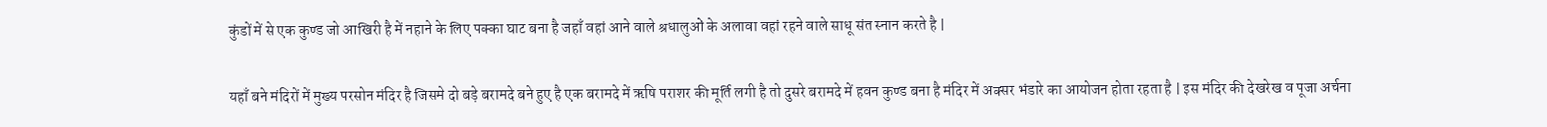कुंडों में से एक कुण्ड जो आखिरी है में नहाने के लिए पक्का घाट बना है जहाँ वहां आने वाले श्रधालुओं के अलावा वहां रहने वाले साधू संत स्नान करते है |

यहाँ बने मंदिरों में मुख्य परसोन मंदिर है जिसमे दो बड़े बरामदे बने हुए है एक बरामदे में ऋषि पराशर की मूर्ति लगी है तो दुसरे बरामदे में हवन कुण्ड बना है मंदिर में अक्सर भंडारे का आयोजन होता रहता है | इस मंदिर की देखरेख व पूजा अर्चना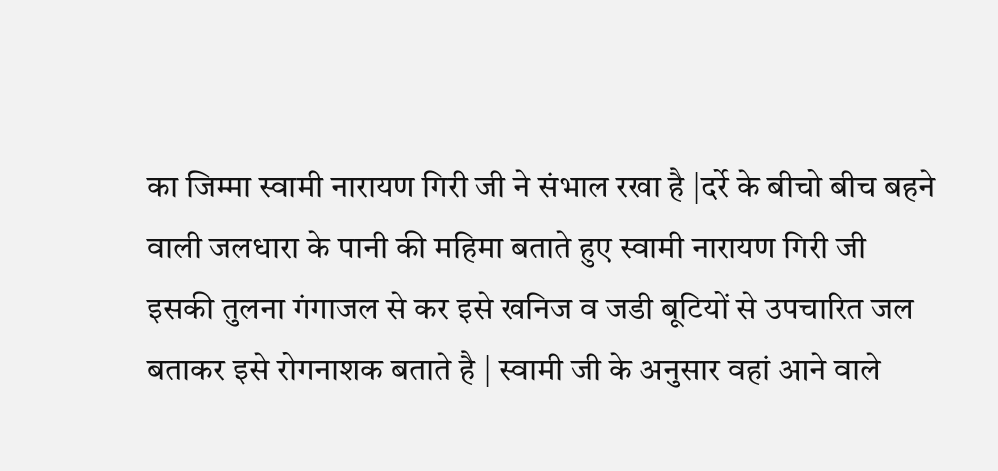का जिम्मा स्वामी नारायण गिरी जी ने संभाल रखा है |दर्रे के बीचो बीच बहने वाली जलधारा के पानी की महिमा बताते हुए स्वामी नारायण गिरी जी इसकी तुलना गंगाजल से कर इसे खनिज व जडी बूटियों से उपचारित जल बताकर इसे रोगनाशक बताते है | स्वामी जी के अनुसार वहां आने वाले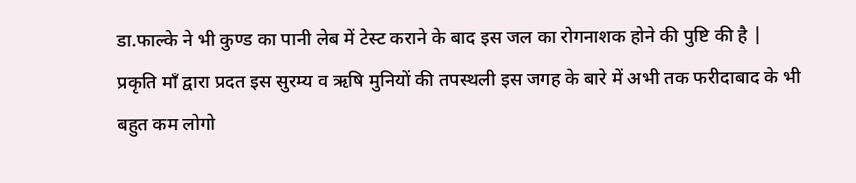डा.फाल्के ने भी कुण्ड का पानी लेब में टेस्ट कराने के बाद इस जल का रोगनाशक होने की पुष्टि की है |
प्रकृति माँ द्वारा प्रदत इस सुरम्य व ऋषि मुनियों की तपस्थली इस जगह के बारे में अभी तक फरीदाबाद के भी बहुत कम लोगो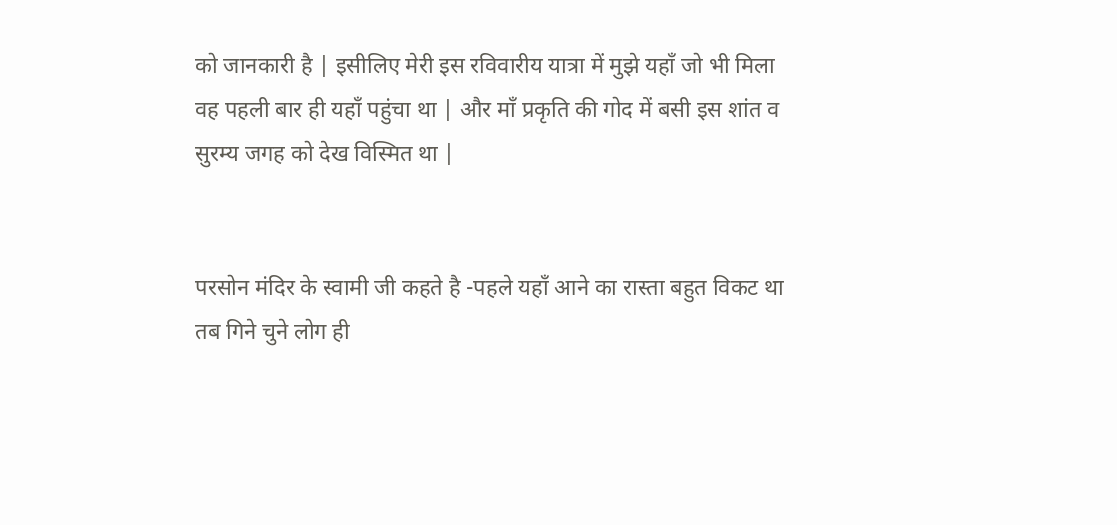को जानकारी है | इसीलिए मेरी इस रविवारीय यात्रा में मुझे यहाँ जो भी मिला वह पहली बार ही यहाँ पहुंचा था | और माँ प्रकृति की गोद में बसी इस शांत व सुरम्य जगह को देख विस्मित था |


परसोन मंदिर के स्वामी जी कहते है -पहले यहाँ आने का रास्ता बहुत विकट था तब गिने चुने लोग ही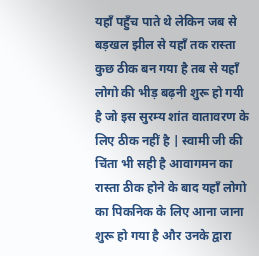यहाँ पहुँच पाते थे लेकिन जब से बड़खल झील से यहाँ तक रास्ता कुछ ठीक बन गया है तब से यहाँ लोगो की भीड़ बढ़नी शुरू हो गयी है जो इस सुरम्य शांत वातावरण के लिए ठीक नहीं है | स्वामी जी की चिंता भी सही है आवागमन का रास्ता ठीक होने के बाद यहाँ लोगो का पिकनिक के लिए आना जाना शुरू हो गया है और उनके द्वारा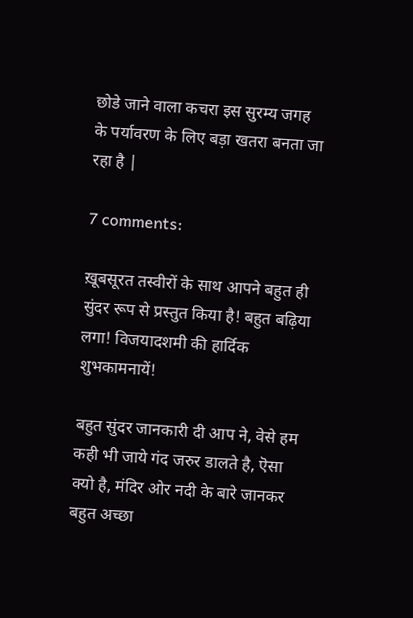छोडे जाने वाला कचरा इस सुरम्य जगह के पर्यावरण के लिए बड़ा खतरा बनता जा रहा है |

7 comments:

ख़ूबसूरत तस्वीरों के साथ आपने बहुत ही सुंदर रूप से प्रस्तुत किया है! बहुत बढ़िया लगा! विजयादशमी की हार्दिक शुभकामनायें!

बहुत सुंदर जानकारी दी आप ने, वेसे हम कही भी जाये गंद जरुर डालते है, ऎसा क्यो है, मंदिर ओर नदी के बारे जानकर बहुत अच्छा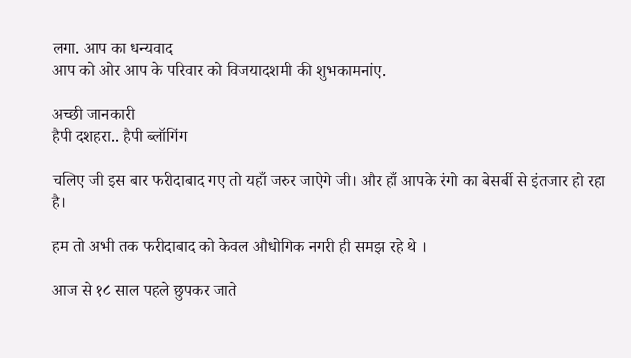लगा. आप का धन्यवाद
आप को ओर आप के परिवार को विजयादशमी की शुभकामनांए.

अच्छी जानकारी
हैपी दशहरा.. हैपी ब्लॉगिंग

चलिए जी इस बार फरीदाबाद गए तो यहाँ जरुर जाऐगे जी। और हाँ आपके रंगो का बेसर्बी से इंतजार हो रहा है।

हम तो अभी तक फरीदाबाद को केवल औधोगिक नगरी ही समझ रहे थे ।

आज से १८ साल पहले छुपकर जाते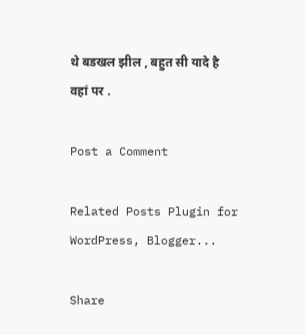थे बडखल झील , बहुत सी यादे है वहां पर .

Post a Comment

Related Posts Plugin for WordPress, Blogger...

Share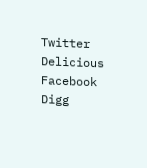Twitter Delicious Facebook Digg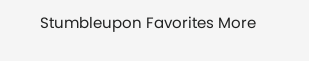Stumbleupon Favorites More